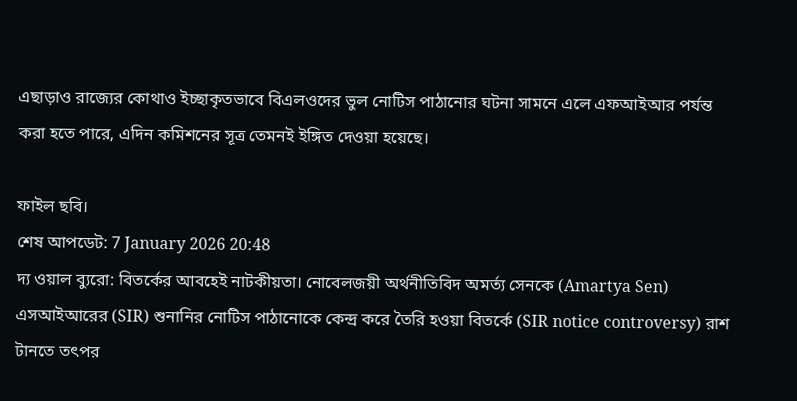এছাড়াও রাজ্যের কোথাও ইচ্ছাকৃতভাবে বিএলওদের ভুল নোটিস পাঠানোর ঘটনা সামনে এলে এফআইআর পর্যন্ত করা হতে পারে, এদিন কমিশনের সূত্র তেমনই ইঙ্গিত দেওয়া হয়েছে।

ফাইল ছবি।
শেষ আপডেট: 7 January 2026 20:48
দ্য ওয়াল ব্যুরো: বিতর্কের আবহেই নাটকীয়তা। নোবেলজয়ী অর্থনীতিবিদ অমর্ত্য সেনকে (Amartya Sen) এসআইআরের (SIR) শুনানির নোটিস পাঠানোকে কেন্দ্র করে তৈরি হওয়া বিতর্কে (SIR notice controversy) রাশ টানতে তৎপর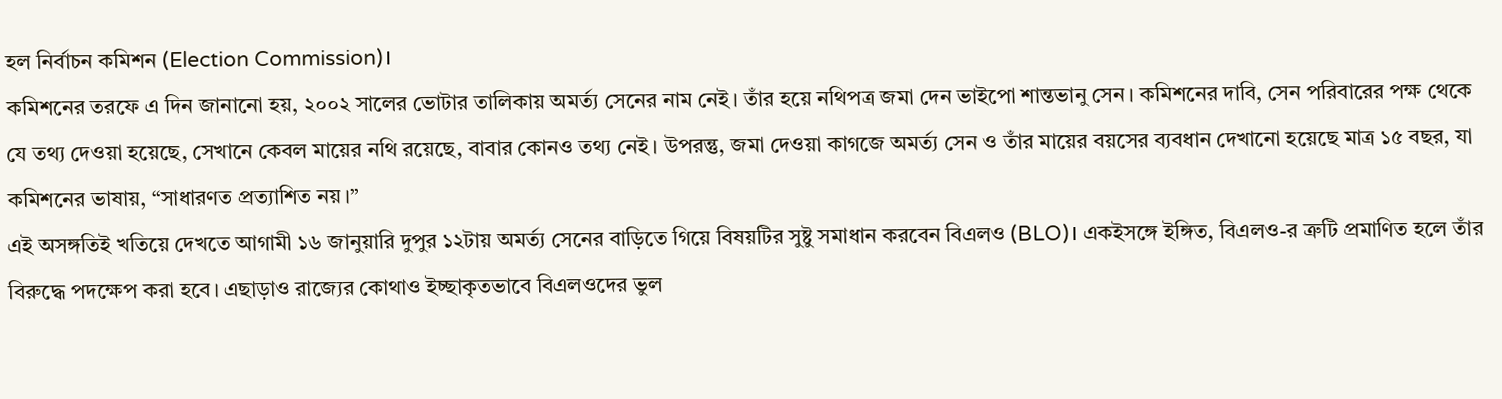হল নির্বাচন কমিশন (Election Commission)।
কমিশনের তরফে এ দিন জানানো হয়, ২০০২ সালের ভোটার তালিকায় অমর্ত্য সেনের নাম নেই। তাঁর হয়ে নথিপত্র জমা দেন ভাইপো শান্তভানু সেন। কমিশনের দাবি, সেন পরিবারের পক্ষ থেকে যে তথ্য দেওয়া হয়েছে, সেখানে কেবল মায়ের নথি রয়েছে, বাবার কোনও তথ্য নেই। উপরন্তু, জমা দেওয়া কাগজে অমর্ত্য সেন ও তাঁর মায়ের বয়সের ব্যবধান দেখানো হয়েছে মাত্র ১৫ বছর, যা কমিশনের ভাষায়, “সাধারণত প্রত্যাশিত নয়।”
এই অসঙ্গতিই খতিয়ে দেখতে আগামী ১৬ জানুয়ারি দুপুর ১২টায় অমর্ত্য সেনের বাড়িতে গিয়ে বিষয়টির সুষ্টু সমাধান করবেন বিএলও (BLO)। একইসঙ্গে ইঙ্গিত, বিএলও-র ত্রুটি প্রমাণিত হলে তাঁর বিরুদ্ধে পদক্ষেপ করা হবে। এছাড়াও রাজ্যের কোথাও ইচ্ছাকৃতভাবে বিএলওদের ভুল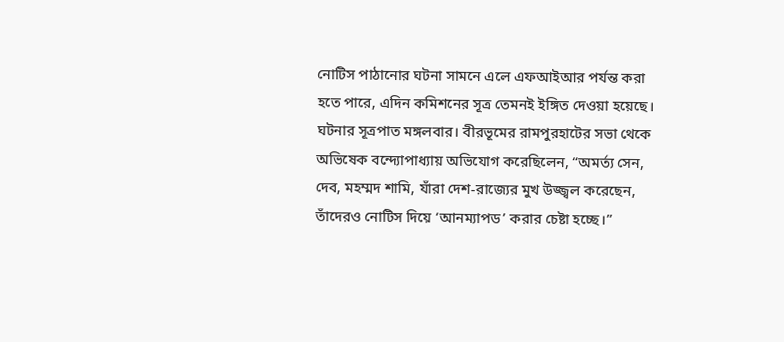নোটিস পাঠানোর ঘটনা সামনে এলে এফআইআর পর্যন্ত করা হতে পারে, এদিন কমিশনের সূত্র তেমনই ইঙ্গিত দেওয়া হয়েছে।
ঘটনার সূত্রপাত মঙ্গলবার। বীরভূমের রামপুরহাটের সভা থেকে অভিষেক বন্দ্যোপাধ্যায় অভিযোগ করেছিলেন, “অমর্ত্য সেন, দেব, মহম্মদ শামি, যাঁরা দেশ-রাজ্যের মুখ উজ্জ্বল করেছেন, তাঁদেরও নোটিস দিয়ে ‘আনম্যাপড’ করার চেষ্টা হচ্ছে।”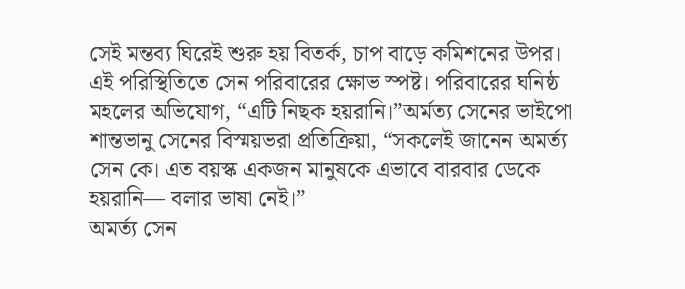সেই মন্তব্য ঘিরেই শুরু হয় বিতর্ক, চাপ বাড়ে কমিশনের উপর।
এই পরিস্থিতিতে সেন পরিবারের ক্ষোভ স্পষ্ট। পরিবারের ঘনিষ্ঠ মহলের অভিযোগ, “এটি নিছক হয়রানি।”অর্মত্য সেনের ভাইপো শান্তভানু সেনের বিস্ময়ভরা প্রতিক্রিয়া, “সকলেই জানেন অমর্ত্য সেন কে। এত বয়স্ক একজন মানুষকে এভাবে বারবার ডেকে হয়রানি— বলার ভাষা নেই।”
অমর্ত্য সেন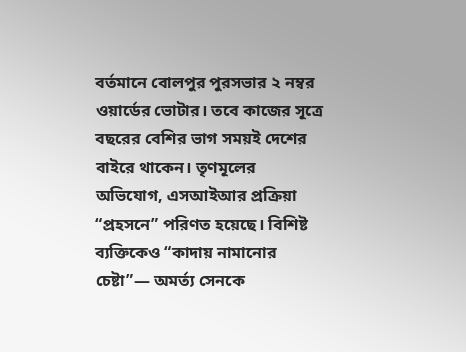বর্তমানে বোলপুর পুরসভার ২ নম্বর ওয়ার্ডের ভোটার। তবে কাজের সূত্রে বছরের বেশির ভাগ সময়ই দেশের বাইরে থাকেন। তৃণমূলের অভিযোগ, এসআইআর প্রক্রিয়া “প্রহসনে” পরিণত হয়েছে। বিশিষ্ট ব্যক্তিকেও “কাদায় নামানোর চেষ্টা”— অমর্ত্য সেনকে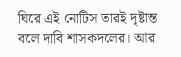ঘিরে এই নোটিস তারই দৃষ্টান্ত বলে দাবি শাসকদলের। আর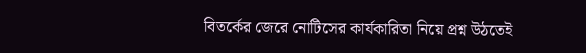বিতর্কের জেরে নোটিসের কার্যকারিতা নিয়ে প্রশ্ন উঠতেই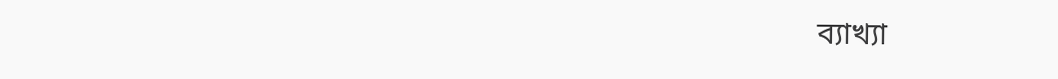ব্যাখ্যা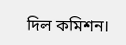দিল কমিশন।